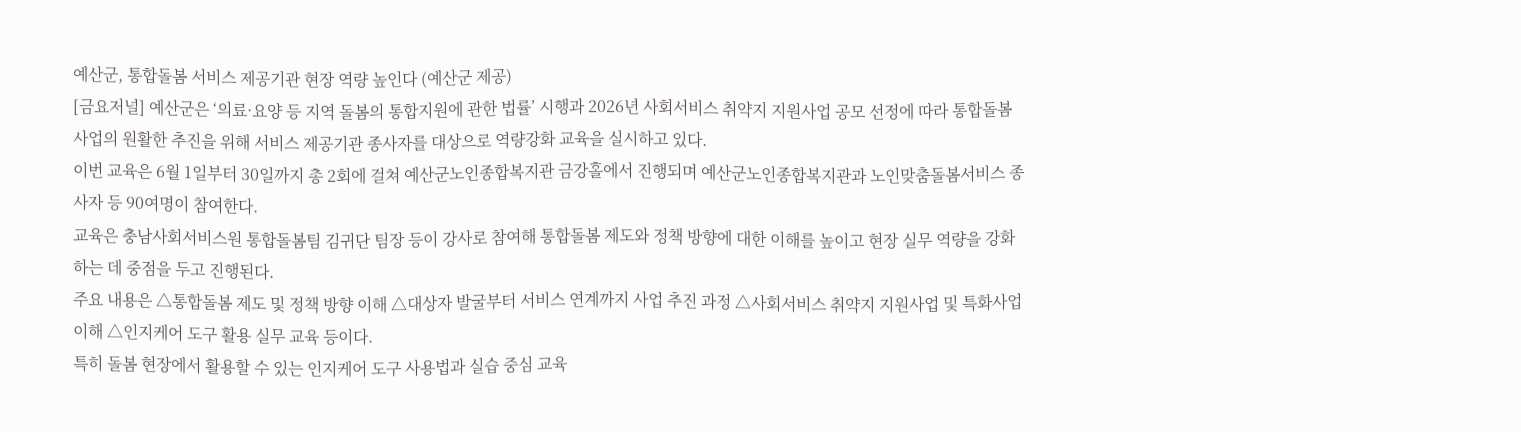예산군, 통합돌봄 서비스 제공기관 현장 역량 높인다 (예산군 제공)
[금요저널] 예산군은 ‘의료·요양 등 지역 돌봄의 통합지원에 관한 법률’ 시행과 2026년 사회서비스 취약지 지원사업 공모 선정에 따라 통합돌봄 사업의 원활한 추진을 위해 서비스 제공기관 종사자를 대상으로 역량강화 교육을 실시하고 있다.
이번 교육은 6월 1일부터 30일까지 총 2회에 걸쳐 예산군노인종합복지관 금강홀에서 진행되며 예산군노인종합복지관과 노인맞춤돌봄서비스 종사자 등 90여명이 참여한다.
교육은 충남사회서비스원 통합돌봄팀 김귀단 팀장 등이 강사로 참여해 통합돌봄 제도와 정책 방향에 대한 이해를 높이고 현장 실무 역량을 강화하는 데 중점을 두고 진행된다.
주요 내용은 △통합돌봄 제도 및 정책 방향 이해 △대상자 발굴부터 서비스 연계까지 사업 추진 과정 △사회서비스 취약지 지원사업 및 특화사업 이해 △인지케어 도구 활용 실무 교육 등이다.
특히 돌봄 현장에서 활용할 수 있는 인지케어 도구 사용법과 실습 중심 교육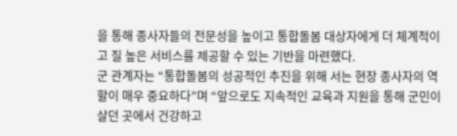을 통해 종사자들의 전문성을 높이고 통합돌봄 대상자에게 더 체계적이고 질 높은 서비스를 제공할 수 있는 기반을 마련했다.
군 관계자는 “통합돌봄의 성공적인 추진을 위해 서는 현장 종사자의 역할이 매우 중요하다”며 “앞으로도 지속적인 교육과 지원을 통해 군민이 살던 곳에서 건강하고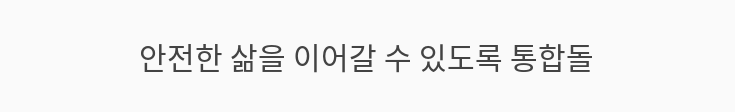안전한 삶을 이어갈 수 있도록 통합돌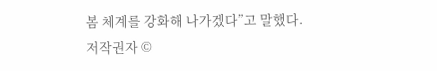봄 체계를 강화해 나가겠다”고 말했다.
저작권자 ©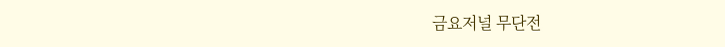금요저널 무단전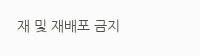재 및 재배포 금지